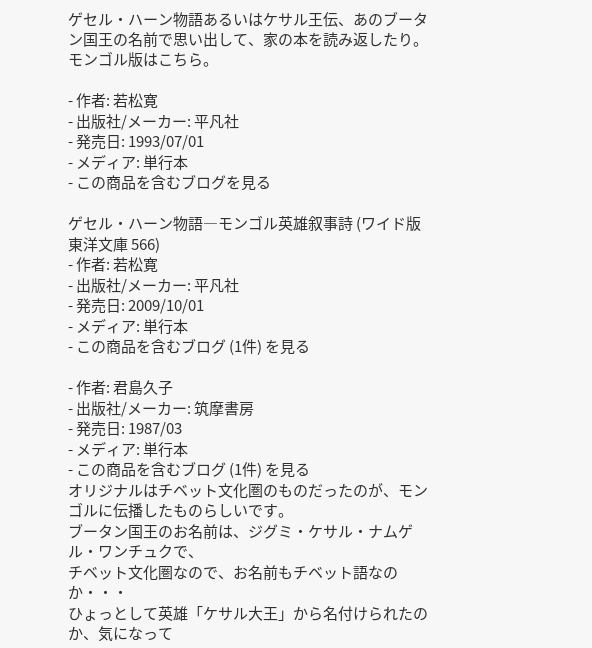ゲセル・ハーン物語あるいはケサル王伝、あのブータン国王の名前で思い出して、家の本を読み返したり。
モンゴル版はこちら。

- 作者: 若松寛
- 出版社/メーカー: 平凡社
- 発売日: 1993/07/01
- メディア: 単行本
- この商品を含むブログを見る

ゲセル・ハーン物語―モンゴル英雄叙事詩 (ワイド版東洋文庫 566)
- 作者: 若松寛
- 出版社/メーカー: 平凡社
- 発売日: 2009/10/01
- メディア: 単行本
- この商品を含むブログ (1件) を見る

- 作者: 君島久子
- 出版社/メーカー: 筑摩書房
- 発売日: 1987/03
- メディア: 単行本
- この商品を含むブログ (1件) を見る
オリジナルはチベット文化圏のものだったのが、モンゴルに伝播したものらしいです。
ブータン国王のお名前は、ジグミ・ケサル・ナムゲル・ワンチュクで、
チベット文化圏なので、お名前もチベット語なのか・・・
ひょっとして英雄「ケサル大王」から名付けられたのか、気になって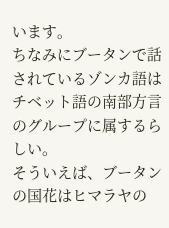います。
ちなみにブータンで話されているゾンカ語はチベット語の南部方言のグループに属するらしい。
そういえば、ブータンの国花はヒマラヤの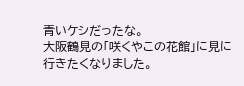青いケシだったな。
大阪鶴見の「咲くやこの花館」に見に行きたくなりました。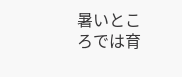暑いところでは育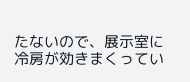たないので、展示室に冷房が効きまくってい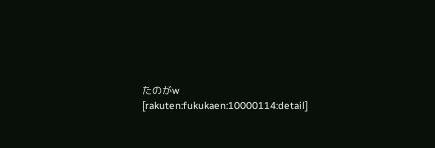たのがw
[rakuten:fukukaen:10000114:detail]